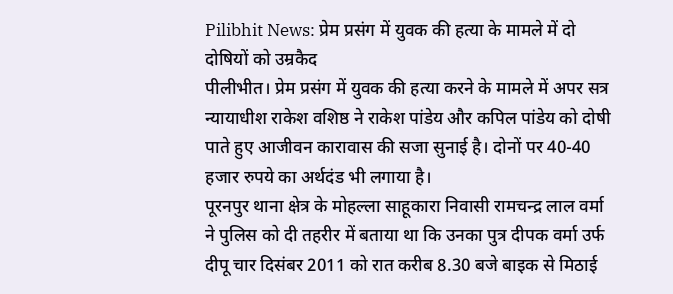Pilibhit News: प्रेम प्रसंग में युवक की हत्या के मामले में दो दोषियों को उम्रकैद
पीलीभीत। प्रेम प्रसंग में युवक की हत्या करने के मामले में अपर सत्र न्यायाधीश राकेश वशिष्ठ ने राकेश पांडेय और कपिल पांडेय को दोषी पाते हुए आजीवन कारावास की सजा सुनाई है। दोनों पर 40-40 हजार रुपये का अर्थदंड भी लगाया है।
पूरनपुर थाना क्षेत्र के मोहल्ला साहूकारा निवासी रामचन्द्र लाल वर्मा ने पुलिस को दी तहरीर में बताया था कि उनका पुत्र दीपक वर्मा उर्फ दीपू चार दिसंबर 2011 को रात करीब 8.30 बजे बाइक से मिठाई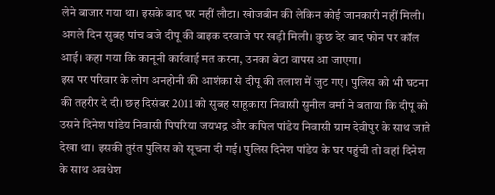लेने बाजार गया था। इसके बाद घर नहीं लौटा। खोजबीन की लेकिन कोई जानकारी नहीं मिली। अगले दिन सुबह पांच बजे दीपू की बाइक दरवाजे पर खड़ी मिली। कुछ देर बाद फोन पर कॉल आई। कहा गया कि कानूनी कार्रवाई मत करना, उनका बेटा वापस आ जाएगा।
इस पर परिवार के लोग अनहोनी की आशंका से दीपू की तलाश में जुट गए। पुलिस को भी घटना की तहरीर दे दी। छह दिसंबर 2011 को सुबह साहूकारा निवासी सुनील वर्मा ने बताया कि दीपू को उसने दिनेश पांडेय निवासी पिपरिया जयभद्र और कपिल पांडेय निवासी ग्राम देवीपुर के साथ जाते देखा था। इसकी तुरंत पुलिस को सूचना दी गई। पुलिस दिनेश पांडेय के घर पहुंची तो वहां दिनेश के साथ अवधेश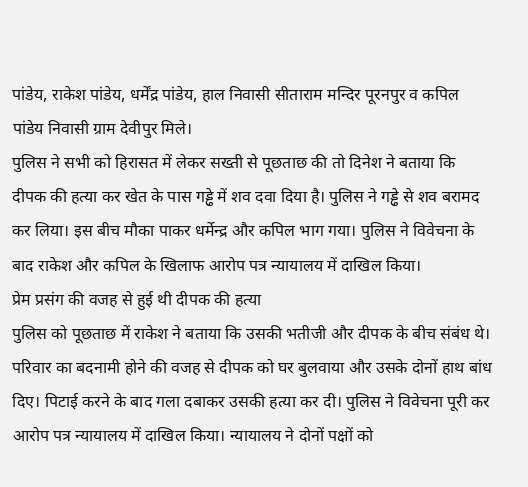पांडेय, राकेश पांडेय, धर्मेंद्र पांडेय, हाल निवासी सीताराम मन्दिर पूरनपुर व कपिल पांडेय निवासी ग्राम देवीपुर मिले।
पुलिस ने सभी को हिरासत में लेकर सख्ती से पूछताछ की तो दिनेश ने बताया कि दीपक की हत्या कर खेत के पास गड्ढे में शव दवा दिया है। पुलिस ने गड्ढे से शव बरामद कर लिया। इस बीच मौका पाकर धर्मेन्द्र और कपिल भाग गया। पुलिस ने विवेचना के बाद राकेश और कपिल के खिलाफ आरोप पत्र न्यायालय में दाखिल किया।
प्रेम प्रसंग की वजह से हुई थी दीपक की हत्या
पुलिस को पूछताछ में राकेश ने बताया कि उसकी भतीजी और दीपक के बीच संबंध थे। परिवार का बदनामी होने की वजह से दीपक को घर बुलवाया और उसके दोनों हाथ बांध दिए। पिटाई करने के बाद गला दबाकर उसकी हत्या कर दी। पुलिस ने विवेचना पूरी कर आरोप पत्र न्यायालय में दाखिल किया। न्यायालय ने दोनों पक्षों को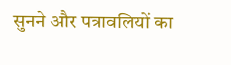सुनने और पत्रावलियों का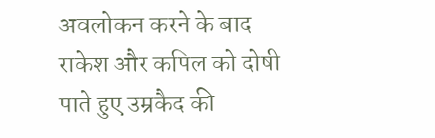अवलोकन करने के बाद राकेश और कपिल को दोषी पाते हुए उम्रकैद की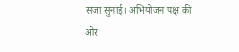सजा सुनाई। अभियोजन पक्ष की ओर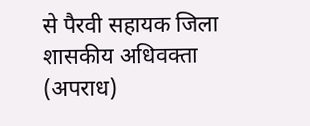से पैरवी सहायक जिला शासकीय अधिवक्ता (अपराध)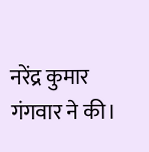नरेंद्र कुमार गंगवार ने की।